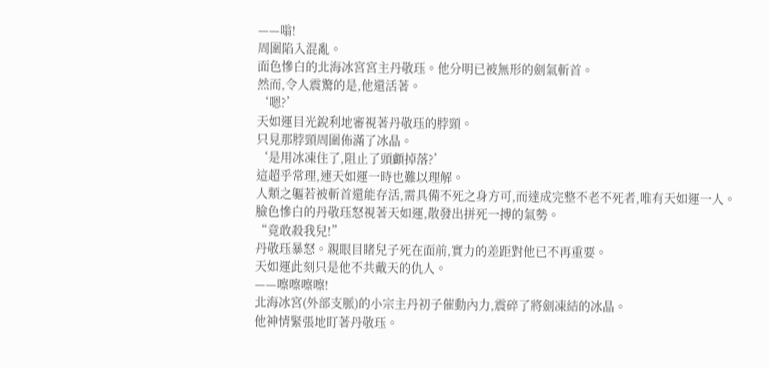——嗡!
周圍陷入混亂。
面色慘白的北海冰宮宮主丹敬珏。他分明已被無形的劍氣斬首。
然而,令人震驚的是,他還活著。
‘嗯?’
天如運目光銳利地審視著丹敬珏的脖頸。
只見那脖頸周圍佈滿了冰晶。
‘是用冰凍住了,阻止了頭顱掉落?’
這超乎常理,連天如運一時也難以理解。
人類之軀若被斬首還能存活,需具備不死之身方可,而達成完整不老不死者,唯有天如運一人。
臉色慘白的丹敬珏怒視著天如運,散發出拼死一搏的氣勢。
“竟敢殺我兒!”
丹敬珏暴怒。親眼目睹兒子死在面前,實力的差距對他已不再重要。
天如運此刻只是他不共戴天的仇人。
——嚓嚓嚓嚓!
北海冰宮(外部支脈)的小宗主丹初子催動內力,震碎了將劍凍結的冰晶。
他神情緊張地盯著丹敬珏。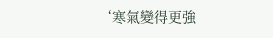‘寒氣變得更強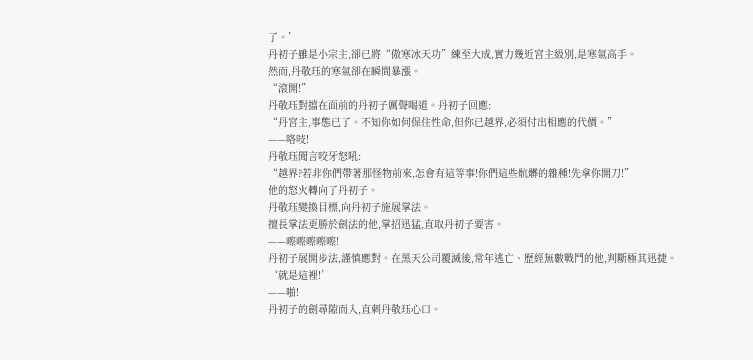了。’
丹初子雖是小宗主,卻已將“傲寒冰天功”練至大成,實力幾近宮主級別,是寒氣高手。
然而,丹敬珏的寒氣卻在瞬間暴漲。
“滾開!”
丹敬珏對擋在面前的丹初子厲聲喝道。丹初子回應:
“丹宮主,事態已了。不知你如何保住性命,但你已越界,必須付出相應的代價。”
——咯吱!
丹敬珏聞言咬牙怒吼:
“越界?若非你們帶著那怪物前來,怎會有這等事!你們這些骯髒的雜種!先拿你開刀!”
他的怒火轉向了丹初子。
丹敬珏變換目標,向丹初子施展掌法。
擅長掌法更勝於劍法的他,掌招迅猛,直取丹初子要害。
——嚓嚓嚓嚓嚓!
丹初子展開步法,謹慎應對。在黑天公司覆滅後,常年逃亡、歷經無數戰鬥的他,判斷極其迅捷。
‘就是這裡!’
——啪!
丹初子的劍尋隙而入,直刺丹敬珏心口。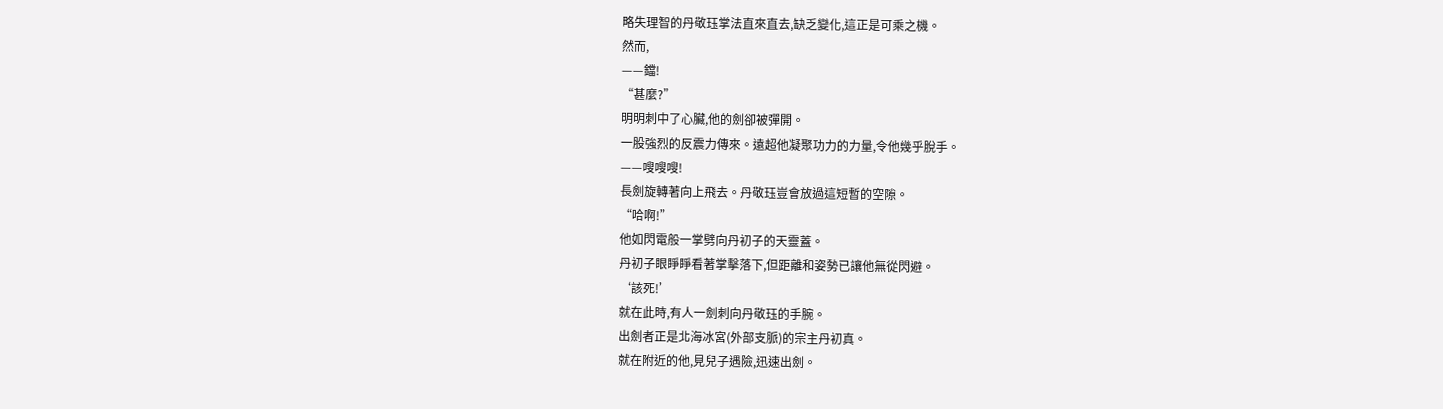略失理智的丹敬珏掌法直來直去,缺乏變化,這正是可乘之機。
然而,
——鐺!
“甚麼?”
明明刺中了心臟,他的劍卻被彈開。
一股強烈的反震力傳來。遠超他凝聚功力的力量,令他幾乎脫手。
——嗖嗖嗖!
長劍旋轉著向上飛去。丹敬珏豈會放過這短暫的空隙。
“哈啊!”
他如閃電般一掌劈向丹初子的天靈蓋。
丹初子眼睜睜看著掌擊落下,但距離和姿勢已讓他無從閃避。
‘該死!’
就在此時,有人一劍刺向丹敬珏的手腕。
出劍者正是北海冰宮(外部支脈)的宗主丹初真。
就在附近的他,見兒子遇險,迅速出劍。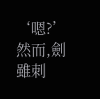‘嗯?’
然而,劍雖刺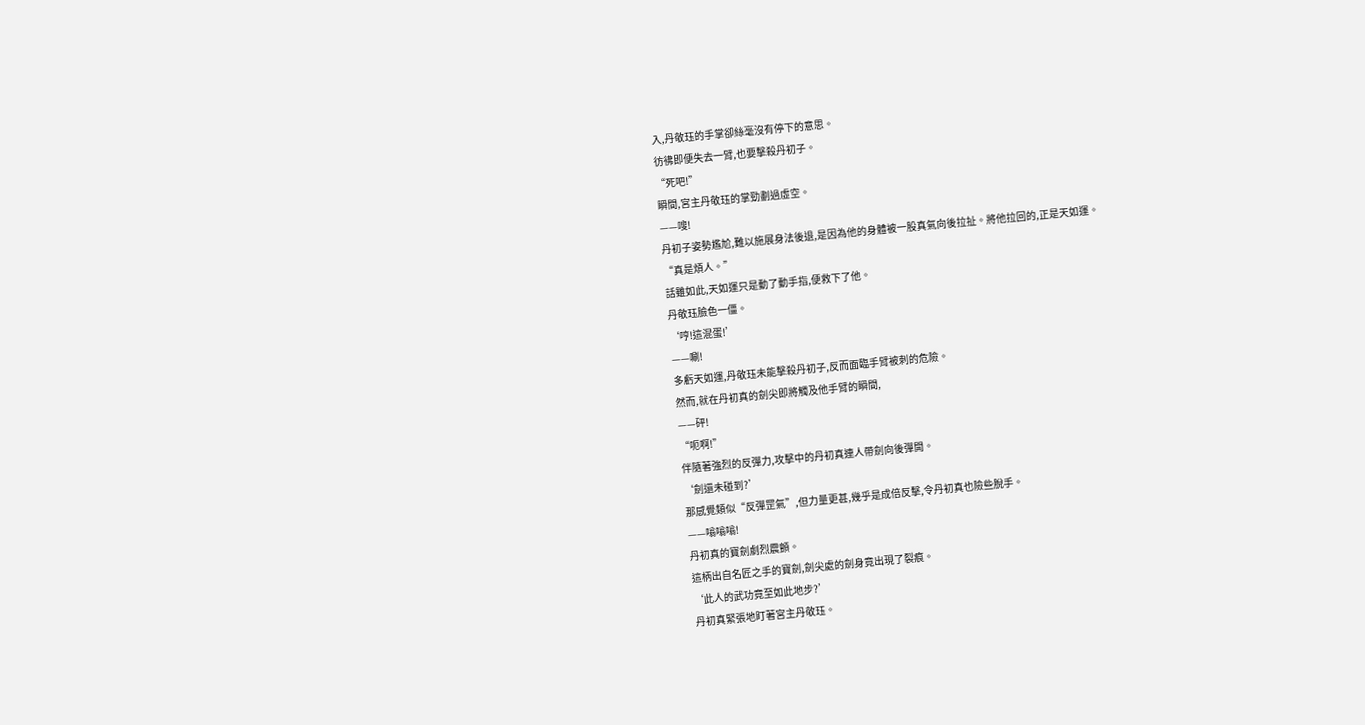入,丹敬珏的手掌卻絲毫沒有停下的意思。
彷彿即便失去一臂,也要擊殺丹初子。
“死吧!”
瞬間,宮主丹敬珏的掌勁劃過虛空。
——嗖!
丹初子姿勢尷尬,難以施展身法後退,是因為他的身體被一股真氣向後拉扯。將他拉回的,正是天如運。
“真是煩人。”
話雖如此,天如運只是動了動手指,便救下了他。
丹敬珏臉色一僵。
‘哼!這混蛋!’
——唰!
多虧天如運,丹敬珏未能擊殺丹初子,反而面臨手臂被刺的危險。
然而,就在丹初真的劍尖即將觸及他手臂的瞬間,
——砰!
“呃啊!”
伴隨著強烈的反彈力,攻擊中的丹初真連人帶劍向後彈開。
‘劍還未碰到?’
那感覺類似“反彈罡氣”,但力量更甚,幾乎是成倍反擊,令丹初真也險些脫手。
——嗡嗡嗡!
丹初真的寶劍劇烈震顫。
這柄出自名匠之手的寶劍,劍尖處的劍身竟出現了裂痕。
‘此人的武功竟至如此地步?’
丹初真緊張地盯著宮主丹敬珏。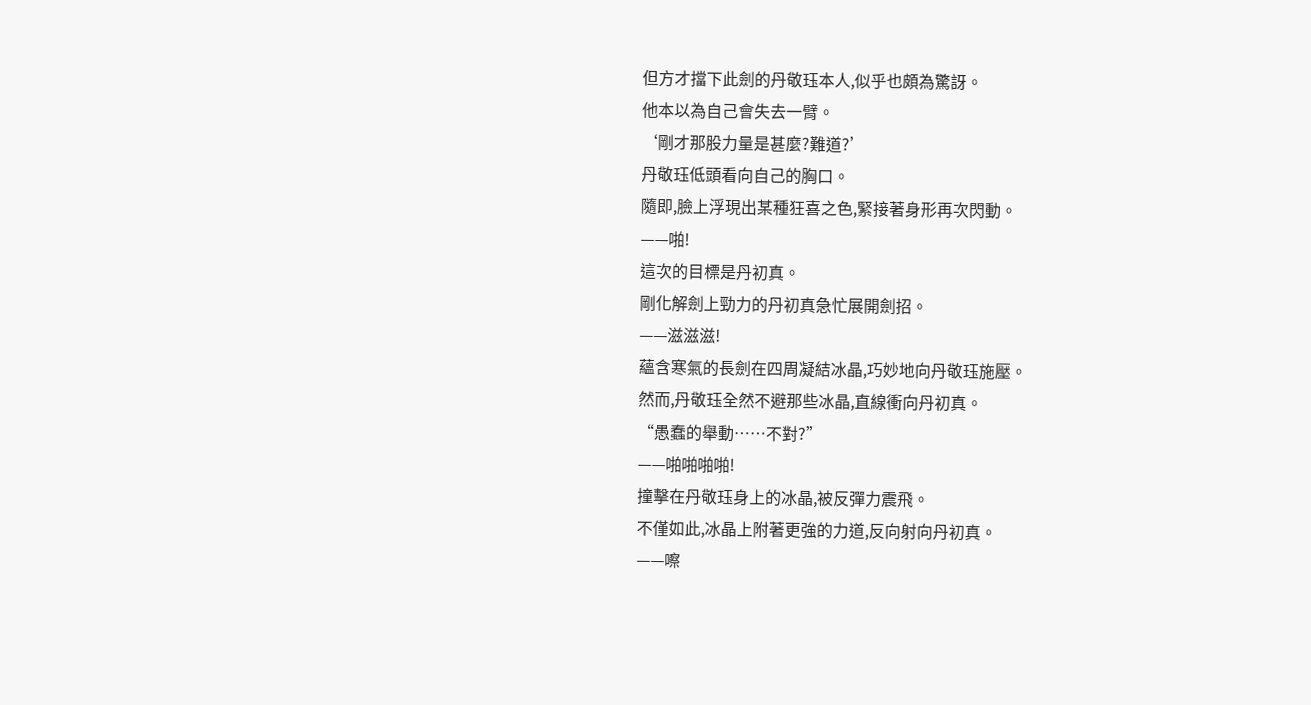但方才擋下此劍的丹敬珏本人,似乎也頗為驚訝。
他本以為自己會失去一臂。
‘剛才那股力量是甚麼?難道?’
丹敬珏低頭看向自己的胸口。
隨即,臉上浮現出某種狂喜之色,緊接著身形再次閃動。
——啪!
這次的目標是丹初真。
剛化解劍上勁力的丹初真急忙展開劍招。
——滋滋滋!
蘊含寒氣的長劍在四周凝結冰晶,巧妙地向丹敬珏施壓。
然而,丹敬珏全然不避那些冰晶,直線衝向丹初真。
“愚蠢的舉動……不對?”
——啪啪啪啪!
撞擊在丹敬珏身上的冰晶,被反彈力震飛。
不僅如此,冰晶上附著更強的力道,反向射向丹初真。
——嚓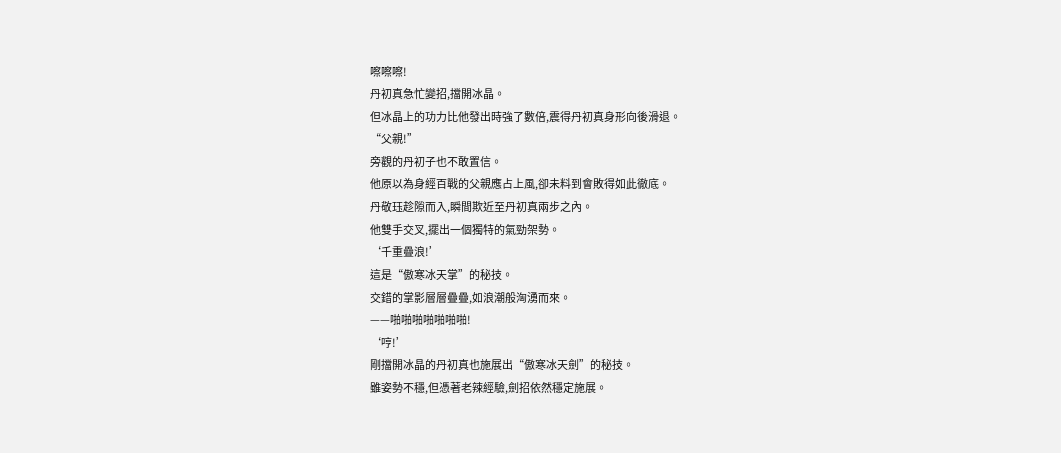嚓嚓嚓!
丹初真急忙變招,擋開冰晶。
但冰晶上的功力比他發出時強了數倍,震得丹初真身形向後滑退。
“父親!”
旁觀的丹初子也不敢置信。
他原以為身經百戰的父親應占上風,卻未料到會敗得如此徹底。
丹敬珏趁隙而入,瞬間欺近至丹初真兩步之內。
他雙手交叉,擺出一個獨特的氣勁架勢。
‘千重疊浪!’
這是“傲寒冰天掌”的秘技。
交錯的掌影層層疊疊,如浪潮般洶湧而來。
——啪啪啪啪啪啪啪!
‘哼!’
剛擋開冰晶的丹初真也施展出“傲寒冰天劍”的秘技。
雖姿勢不穩,但憑著老辣經驗,劍招依然穩定施展。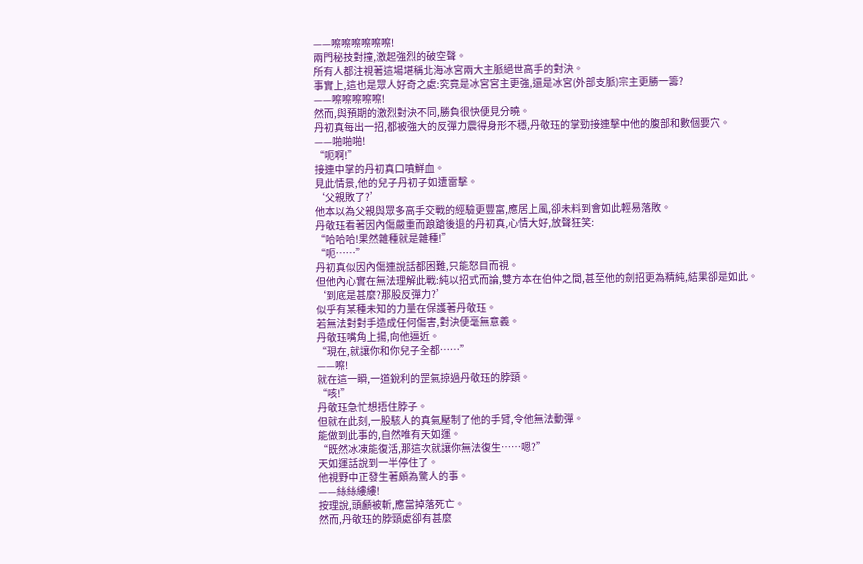——嚓嚓嚓嚓嚓嚓!
兩門秘技對撞,激起強烈的破空聲。
所有人都注視著這場堪稱北海冰宮兩大主脈絕世高手的對決。
事實上,這也是眾人好奇之處:究竟是冰宮宮主更強,還是冰宮(外部支脈)宗主更勝一籌?
——嚓嚓嚓嚓嚓!
然而,與預期的激烈對決不同,勝負很快便見分曉。
丹初真每出一招,都被強大的反彈力震得身形不穩,丹敬珏的掌勁接連擊中他的腹部和數個要穴。
——啪啪啪!
“呃啊!”
接連中掌的丹初真口噴鮮血。
見此情景,他的兒子丹初子如遭雷擊。
‘父親敗了?’
他本以為父親與眾多高手交戰的經驗更豐富,應居上風,卻未料到會如此輕易落敗。
丹敬珏看著因內傷嚴重而踉蹌後退的丹初真,心情大好,放聲狂笑:
“哈哈哈!果然雜種就是雜種!”
“呃……”
丹初真似因內傷連說話都困難,只能怒目而視。
但他內心實在無法理解此戰:純以招式而論,雙方本在伯仲之間,甚至他的劍招更為精純,結果卻是如此。
‘到底是甚麼?那股反彈力?’
似乎有某種未知的力量在保護著丹敬珏。
若無法對對手造成任何傷害,對決便毫無意義。
丹敬珏嘴角上揚,向他逼近。
“現在,就讓你和你兒子全都……”
——嚓!
就在這一瞬,一道銳利的罡氣掠過丹敬珏的脖頸。
“咳!”
丹敬珏急忙想捂住脖子。
但就在此刻,一股駭人的真氣壓制了他的手臂,令他無法動彈。
能做到此事的,自然唯有天如運。
“既然冰凍能復活,那這次就讓你無法復生……嗯?”
天如運話說到一半停住了。
他視野中正發生著頗為驚人的事。
——絲絲縷縷!
按理說,頭顱被斬,應當掉落死亡。
然而,丹敬珏的脖頸處卻有甚麼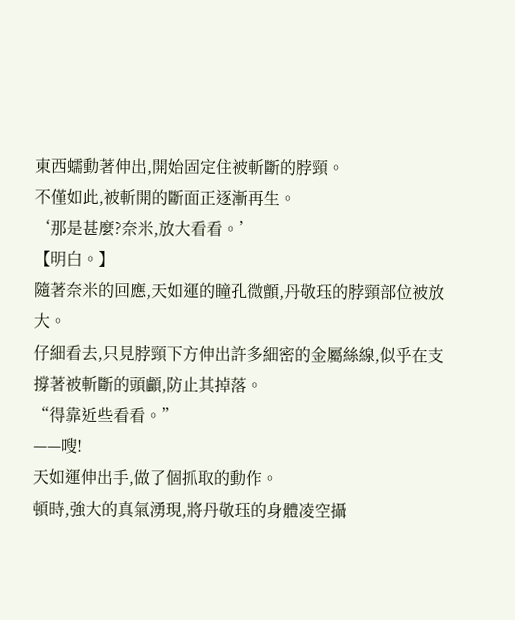東西蠕動著伸出,開始固定住被斬斷的脖頸。
不僅如此,被斬開的斷面正逐漸再生。
‘那是甚麼?奈米,放大看看。’
【明白。】
隨著奈米的回應,天如運的瞳孔微顫,丹敬珏的脖頸部位被放大。
仔細看去,只見脖頸下方伸出許多細密的金屬絲線,似乎在支撐著被斬斷的頭顱,防止其掉落。
“得靠近些看看。”
——嗖!
天如運伸出手,做了個抓取的動作。
頓時,強大的真氣湧現,將丹敬珏的身體凌空攝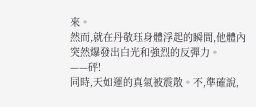來。
然而,就在丹敬珏身體浮起的瞬間,他體內突然爆發出白光和強烈的反彈力。
——砰!
同時,天如運的真氣被震散。不,準確說,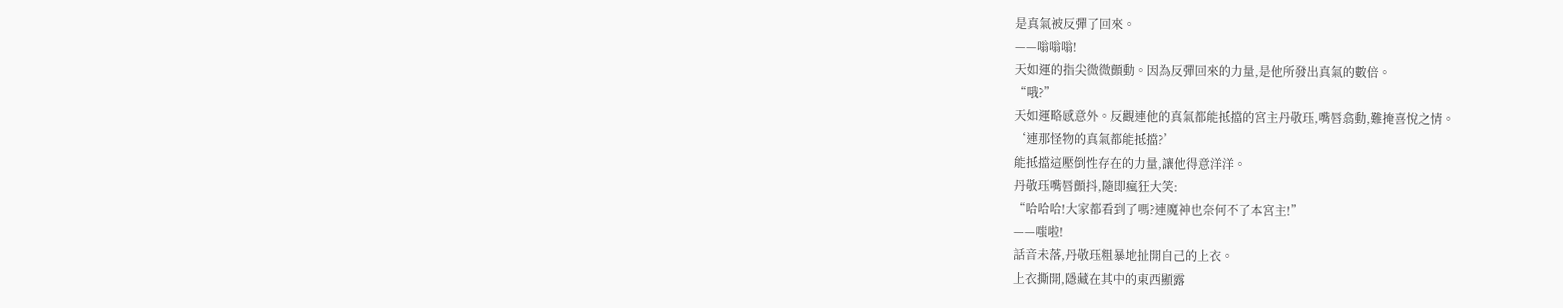是真氣被反彈了回來。
——嗡嗡嗡!
天如運的指尖微微顫動。因為反彈回來的力量,是他所發出真氣的數倍。
“哦?”
天如運略感意外。反觀連他的真氣都能抵擋的宮主丹敬珏,嘴唇翕動,難掩喜悅之情。
‘連那怪物的真氣都能抵擋?’
能抵擋這壓倒性存在的力量,讓他得意洋洋。
丹敬珏嘴唇顫抖,隨即瘋狂大笑:
“哈哈哈!大家都看到了嗎?連魔神也奈何不了本宮主!”
——嗤啦!
話音未落,丹敬珏粗暴地扯開自己的上衣。
上衣撕開,隱藏在其中的東西顯露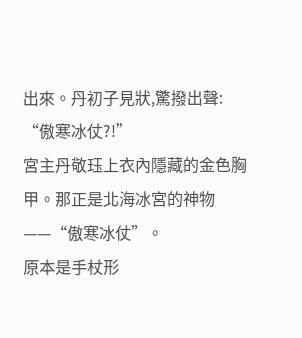出來。丹初子見狀,驚撥出聲:
“傲寒冰仗?!”
宮主丹敬珏上衣內隱藏的金色胸甲。那正是北海冰宮的神物——“傲寒冰仗”。
原本是手杖形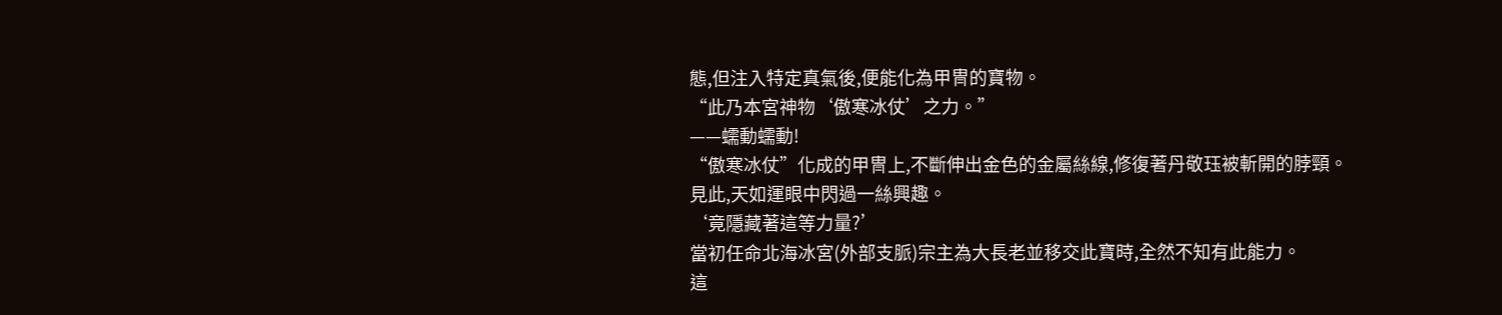態,但注入特定真氣後,便能化為甲冑的寶物。
“此乃本宮神物‘傲寒冰仗’之力。”
——蠕動蠕動!
“傲寒冰仗”化成的甲冑上,不斷伸出金色的金屬絲線,修復著丹敬珏被斬開的脖頸。
見此,天如運眼中閃過一絲興趣。
‘竟隱藏著這等力量?’
當初任命北海冰宮(外部支脈)宗主為大長老並移交此寶時,全然不知有此能力。
這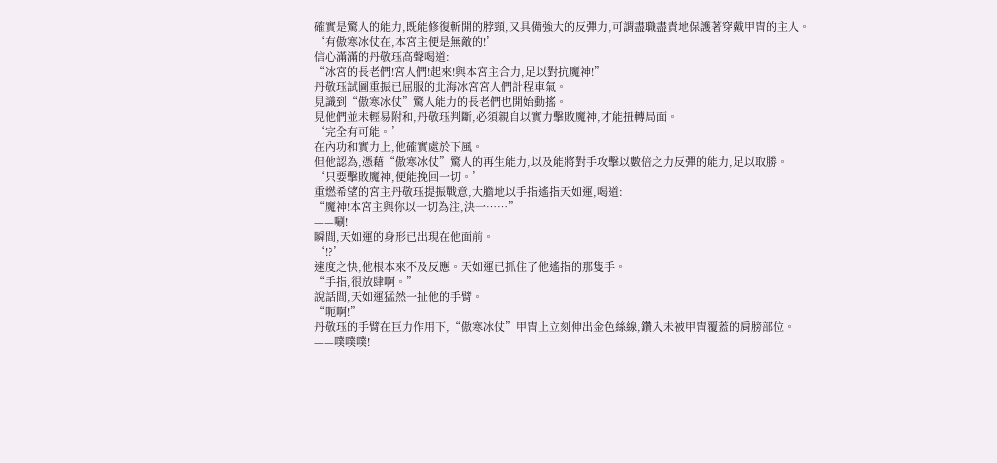確實是驚人的能力,既能修復斬開的脖頸,又具備強大的反彈力,可謂盡職盡責地保護著穿戴甲冑的主人。
‘有傲寒冰仗在,本宮主便是無敵的!’
信心滿滿的丹敬珏高聲喝道:
“冰宮的長老們!宮人們!起來!與本宮主合力,足以對抗魔神!”
丹敬珏試圖重振已屈服的北海冰宮宮人們計程車氣。
見識到“傲寒冰仗”驚人能力的長老們也開始動搖。
見他們並未輕易附和,丹敬珏判斷,必須親自以實力擊敗魔神,才能扭轉局面。
‘完全有可能。’
在內功和實力上,他確實處於下風。
但他認為,憑藉“傲寒冰仗”驚人的再生能力,以及能將對手攻擊以數倍之力反彈的能力,足以取勝。
‘只要擊敗魔神,便能挽回一切。’
重燃希望的宮主丹敬珏提振戰意,大膽地以手指遙指天如運,喝道:
“魔神!本宮主與你以一切為注,決一……”
——唰!
瞬間,天如運的身形已出現在他面前。
‘!?’
速度之快,他根本來不及反應。天如運已抓住了他遙指的那隻手。
“手指,很放肆啊。”
說話間,天如運猛然一扯他的手臂。
“呃啊!”
丹敬珏的手臂在巨力作用下,“傲寒冰仗”甲冑上立刻伸出金色絲線,鑽入未被甲冑覆蓋的肩膀部位。
——噗噗噗!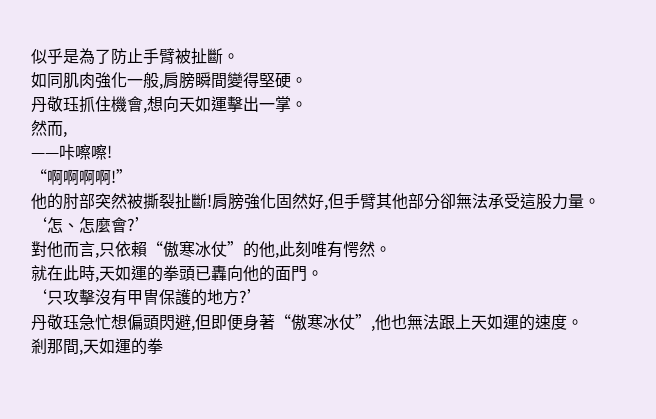似乎是為了防止手臂被扯斷。
如同肌肉強化一般,肩膀瞬間變得堅硬。
丹敬珏抓住機會,想向天如運擊出一掌。
然而,
——咔嚓嚓!
“啊啊啊啊!”
他的肘部突然被撕裂扯斷!肩膀強化固然好,但手臂其他部分卻無法承受這股力量。
‘怎、怎麼會?’
對他而言,只依賴“傲寒冰仗”的他,此刻唯有愕然。
就在此時,天如運的拳頭已轟向他的面門。
‘只攻擊沒有甲冑保護的地方?’
丹敬珏急忙想偏頭閃避,但即便身著“傲寒冰仗”,他也無法跟上天如運的速度。
剎那間,天如運的拳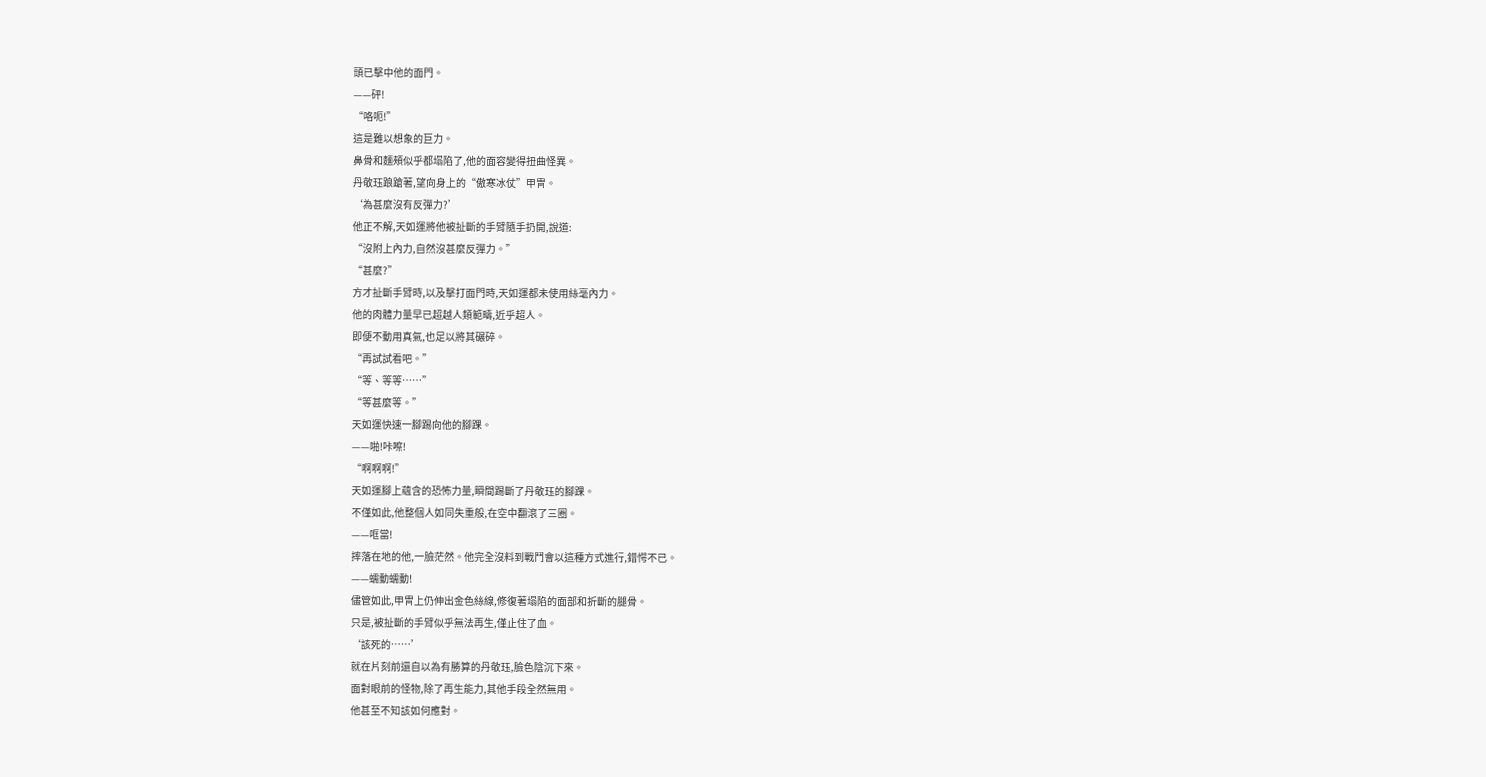頭已擊中他的面門。
——砰!
“咯呃!”
這是難以想象的巨力。
鼻骨和麵頰似乎都塌陷了,他的面容變得扭曲怪異。
丹敬珏踉蹌著,望向身上的“傲寒冰仗”甲冑。
‘為甚麼沒有反彈力?’
他正不解,天如運將他被扯斷的手臂隨手扔開,說道:
“沒附上內力,自然沒甚麼反彈力。”
“甚麼?”
方才扯斷手臂時,以及擊打面門時,天如運都未使用絲毫內力。
他的肉體力量早已超越人類範疇,近乎超人。
即便不動用真氣,也足以將其碾碎。
“再試試看吧。”
“等、等等……”
“等甚麼等。”
天如運快速一腳踢向他的腳踝。
——啪!咔嚓!
“啊啊啊!”
天如運腳上蘊含的恐怖力量,瞬間踢斷了丹敬珏的腳踝。
不僅如此,他整個人如同失重般,在空中翻滾了三圈。
——哐當!
摔落在地的他,一臉茫然。他完全沒料到戰鬥會以這種方式進行,錯愕不已。
——蠕動蠕動!
儘管如此,甲冑上仍伸出金色絲線,修復著塌陷的面部和折斷的腿骨。
只是,被扯斷的手臂似乎無法再生,僅止住了血。
‘該死的……’
就在片刻前還自以為有勝算的丹敬珏,臉色陰沉下來。
面對眼前的怪物,除了再生能力,其他手段全然無用。
他甚至不知該如何應對。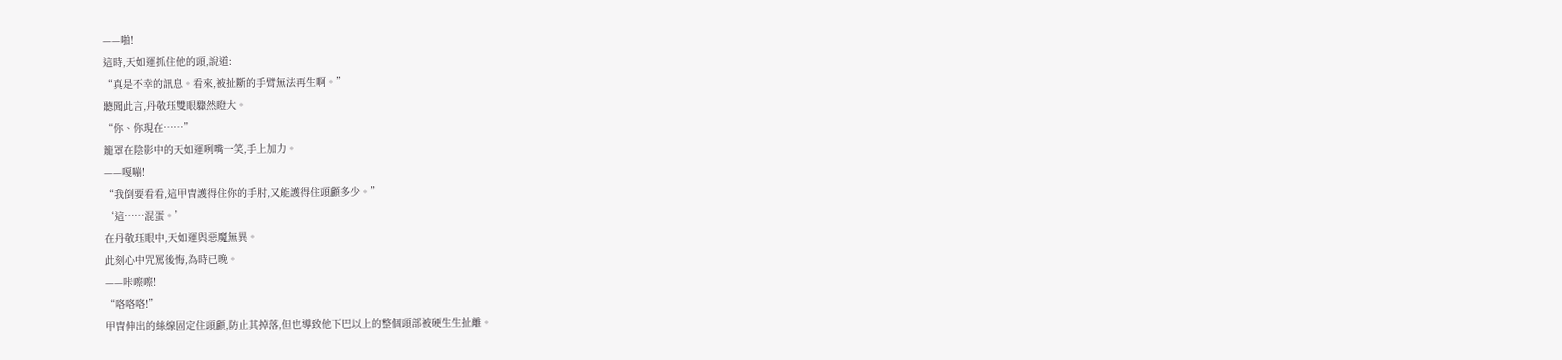——啪!
這時,天如運抓住他的頭,說道:
“真是不幸的訊息。看來,被扯斷的手臂無法再生啊。”
聽聞此言,丹敬珏雙眼驟然瞪大。
“你、你現在……”
籠罩在陰影中的天如運咧嘴一笑,手上加力。
——嘎嘣!
“我倒要看看,這甲冑護得住你的手肘,又能護得住頭顱多少。”
‘這……混蛋。’
在丹敬珏眼中,天如運與惡魔無異。
此刻心中咒罵後悔,為時已晚。
——咔嚓嚓!
“咯咯咯!”
甲冑伸出的絲線固定住頭顱,防止其掉落,但也導致他下巴以上的整個頭部被硬生生扯離。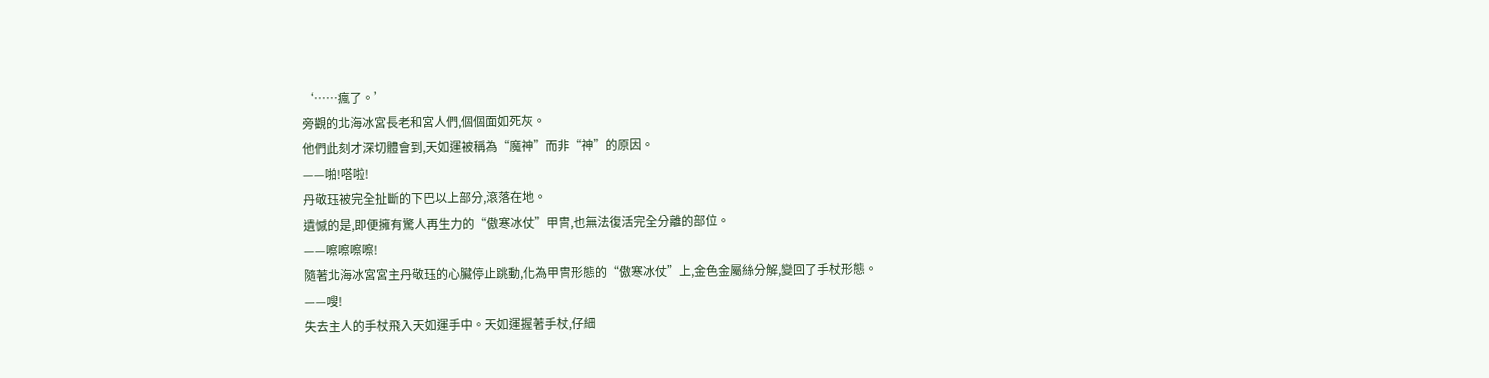‘……瘋了。’
旁觀的北海冰宮長老和宮人們,個個面如死灰。
他們此刻才深切體會到,天如運被稱為“魔神”而非“神”的原因。
——啪!嗒啦!
丹敬珏被完全扯斷的下巴以上部分,滾落在地。
遺憾的是,即便擁有驚人再生力的“傲寒冰仗”甲冑,也無法復活完全分離的部位。
——嚓嚓嚓嚓!
隨著北海冰宮宮主丹敬珏的心臟停止跳動,化為甲冑形態的“傲寒冰仗”上,金色金屬絲分解,變回了手杖形態。
——嗖!
失去主人的手杖飛入天如運手中。天如運握著手杖,仔細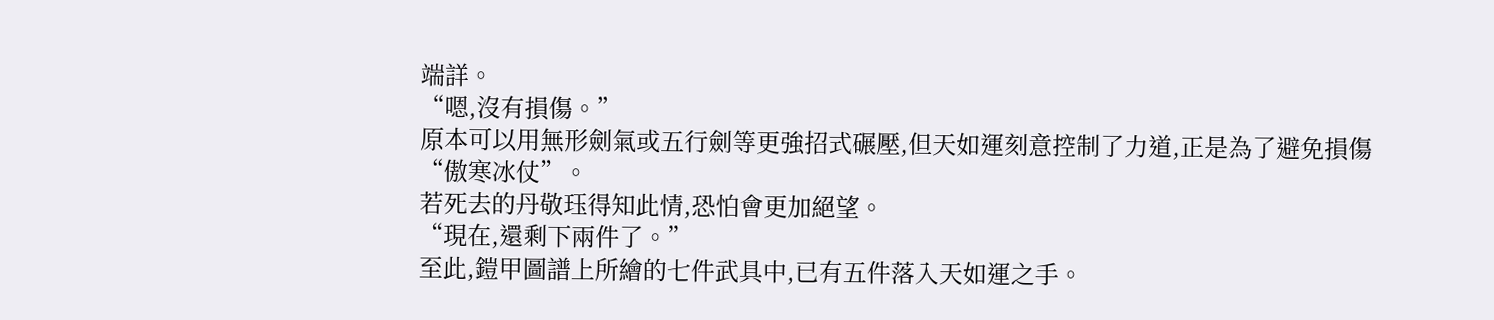端詳。
“嗯,沒有損傷。”
原本可以用無形劍氣或五行劍等更強招式碾壓,但天如運刻意控制了力道,正是為了避免損傷“傲寒冰仗”。
若死去的丹敬珏得知此情,恐怕會更加絕望。
“現在,還剩下兩件了。”
至此,鎧甲圖譜上所繪的七件武具中,已有五件落入天如運之手。